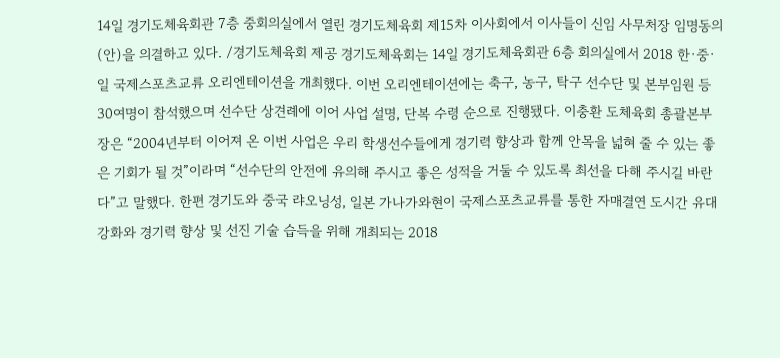14일 경기도체육회관 7층 중회의실에서 열린 경기도체육회 제15차 이사회에서 이사들이 신임 사무처장 임명동의(안)을 의결하고 있다. /경기도체육회 제공 경기도체육회는 14일 경기도체육회관 6층 회의실에서 2018 한·중·일 국제스포츠교류 오리엔테이션을 개최했다. 이번 오리엔테이션에는 축구, 농구, 탁구 선수단 및 본부임원 등 30여명이 참석했으며 선수단 상견례에 이어 사업 설명, 단복 수령 순으로 진행됐다. 이충환 도체육회 총괄본부장은 “2004년부터 이어져 온 이번 사업은 우리 학생선수들에게 경기력 향상과 함께 안목을 넓혀 줄 수 있는 좋은 기회가 될 것”이라며 “선수단의 안전에 유의해 주시고 좋은 성적을 거둘 수 있도록 최선을 다해 주시길 바란다”고 말했다. 한편 경기도와 중국 랴오닝성, 일본 가나가와현이 국제스포츠교류를 통한 자매결연 도시간 유대강화와 경기력 향상 및 선진 기술 습득을 위해 개최되는 2018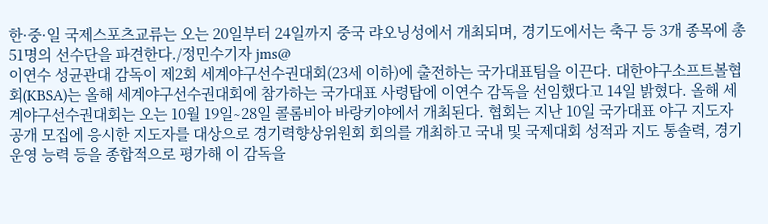한·중·일 국제스포츠교류는 오는 20일부터 24일까지 중국 랴오닝성에서 개최되며, 경기도에서는 축구 등 3개 종목에 총 51명의 선수단을 파견한다./정민수기자 jms@
이연수 성균관대 감독이 제2회 세계야구선수권대회(23세 이하)에 출전하는 국가대표팀을 이끈다. 대한야구소프트볼협회(KBSA)는 올해 세계야구선수권대회에 참가하는 국가대표 사령탑에 이연수 감독을 선임했다고 14일 밝혔다. 올해 세계야구선수권대회는 오는 10월 19일∼28일 콜롬비아 바랑키야에서 개최된다. 협회는 지난 10일 국가대표 야구 지도자 공개 모집에 응시한 지도자를 대상으로 경기력향상위원회 회의를 개최하고 국내 및 국제대회 성적과 지도 통솔력, 경기 운영 능력 등을 종합적으로 평가해 이 감독을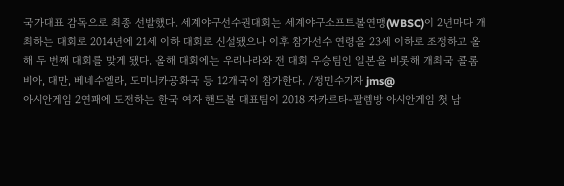국가대표 감독으로 최종 선발했다. 세계야구선수권대회는 세계야구소프트볼연맹(WBSC)이 2년마다 개최하는 대회로 2014년에 21세 이하 대회로 신설됐으나 이후 참가선수 연령을 23세 이하로 조정하고 올해 두 번째 대회를 맞게 됐다. 올해 대회에는 우리나라와 전 대회 우승팀인 일본을 비롯해 개최국 콜롬비아, 대만, 베네수엘라, 도미니카공화국 등 12개국이 참가한다. /정민수기자 jms@
아시안게임 2연패에 도전하는 한국 여자 핸드볼 대표팀이 2018 자카르타-팔렘방 아시안게임 첫 남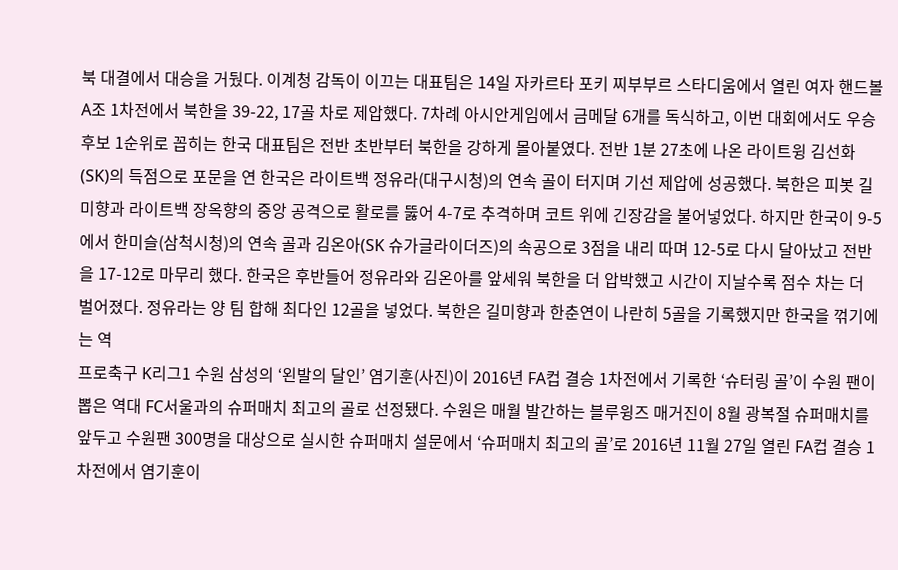북 대결에서 대승을 거뒀다. 이계청 감독이 이끄는 대표팀은 14일 자카르타 포키 찌부부르 스타디움에서 열린 여자 핸드볼 A조 1차전에서 북한을 39-22, 17골 차로 제압했다. 7차례 아시안게임에서 금메달 6개를 독식하고, 이번 대회에서도 우승 후보 1순위로 꼽히는 한국 대표팀은 전반 초반부터 북한을 강하게 몰아붙였다. 전반 1분 27초에 나온 라이트윙 김선화(SK)의 득점으로 포문을 연 한국은 라이트백 정유라(대구시청)의 연속 골이 터지며 기선 제압에 성공했다. 북한은 피봇 길미향과 라이트백 장옥향의 중앙 공격으로 활로를 뚫어 4-7로 추격하며 코트 위에 긴장감을 불어넣었다. 하지만 한국이 9-5에서 한미슬(삼척시청)의 연속 골과 김온아(SK 슈가글라이더즈)의 속공으로 3점을 내리 따며 12-5로 다시 달아났고 전반을 17-12로 마무리 했다. 한국은 후반들어 정유라와 김온아를 앞세워 북한을 더 압박했고 시간이 지날수록 점수 차는 더 벌어졌다. 정유라는 양 팀 합해 최다인 12골을 넣었다. 북한은 길미향과 한춘연이 나란히 5골을 기록했지만 한국을 꺾기에는 역
프로축구 K리그1 수원 삼성의 ‘왼발의 달인’ 염기훈(사진)이 2016년 FA컵 결승 1차전에서 기록한 ‘슈터링 골’이 수원 팬이 뽑은 역대 FC서울과의 슈퍼매치 최고의 골로 선정됐다. 수원은 매월 발간하는 블루윙즈 매거진이 8월 광복절 슈퍼매치를 앞두고 수원팬 300명을 대상으로 실시한 슈퍼매치 설문에서 ‘슈퍼매치 최고의 골’로 2016년 11월 27일 열린 FA컵 결승 1차전에서 염기훈이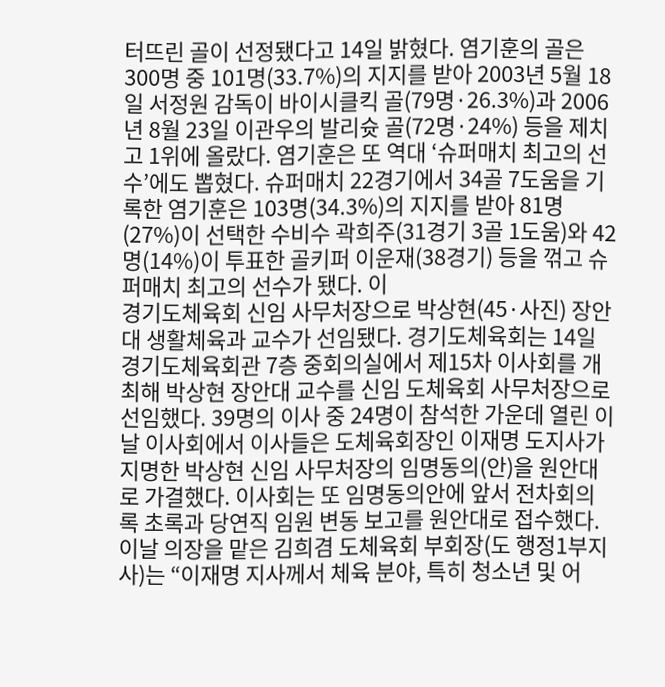터뜨린 골이 선정됐다고 14일 밝혔다. 염기훈의 골은 300명 중 101명(33.7%)의 지지를 받아 2003년 5월 18일 서정원 감독이 바이시클킥 골(79명·26.3%)과 2006년 8월 23일 이관우의 발리슛 골(72명·24%) 등을 제치고 1위에 올랐다. 염기훈은 또 역대 ‘슈퍼매치 최고의 선수’에도 뽑혔다. 슈퍼매치 22경기에서 34골 7도움을 기록한 염기훈은 103명(34.3%)의 지지를 받아 81명(27%)이 선택한 수비수 곽희주(31경기 3골 1도움)와 42명(14%)이 투표한 골키퍼 이운재(38경기) 등을 꺾고 슈퍼매치 최고의 선수가 됐다. 이
경기도체육회 신임 사무처장으로 박상현(45·사진) 장안대 생활체육과 교수가 선임됐다. 경기도체육회는 14일 경기도체육회관 7층 중회의실에서 제15차 이사회를 개최해 박상현 장안대 교수를 신임 도체육회 사무처장으로 선임했다. 39명의 이사 중 24명이 참석한 가운데 열린 이날 이사회에서 이사들은 도체육회장인 이재명 도지사가 지명한 박상현 신임 사무처장의 임명동의(안)을 원안대로 가결했다. 이사회는 또 임명동의안에 앞서 전차회의록 초록과 당연직 임원 변동 보고를 원안대로 접수했다. 이날 의장을 맡은 김희겸 도체육회 부회장(도 행정1부지사)는 “이재명 지사께서 체육 분야, 특히 청소년 및 어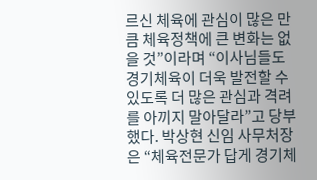르신 체육에 관심이 많은 만큼 체육정책에 큰 변화는 없을 것”이라며 “이사님들도 경기체육이 더욱 발전할 수 있도록 더 많은 관심과 격려를 아끼지 말아달라”고 당부했다. 박상현 신임 사무처장은 “체육전문가 답게 경기체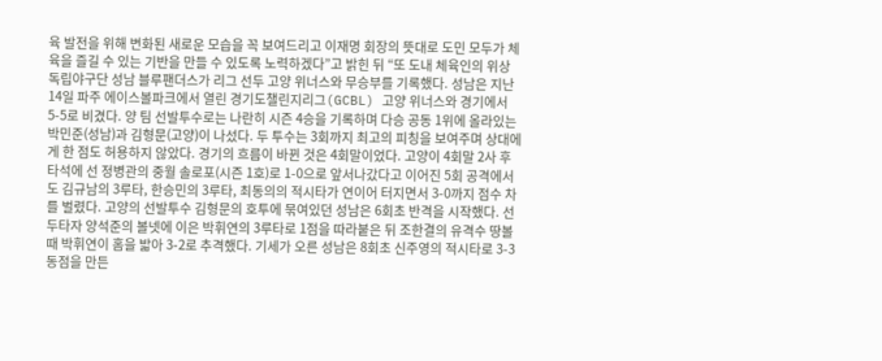육 발전을 위해 변화된 새로운 모습을 꼭 보여드리고 이재명 회장의 뜻대로 도민 모두가 체육을 즐길 수 있는 기반을 만들 수 있도록 노력하겠다”고 밝힌 뒤 “또 도내 체육인의 위상
독립야구단 성남 블루팬더스가 리그 선두 고양 위너스와 무승부를 기록했다. 성남은 지난 14일 파주 에이스볼파크에서 열린 경기도챌린지리그(GCBL) 고양 위너스와 경기에서 5-5로 비겼다. 양 팀 선발투수로는 나란히 시즌 4승을 기록하며 다승 공동 1위에 올라있는 박민준(성남)과 김형문(고양)이 나섰다. 두 투수는 3회까지 최고의 피칭을 보여주며 상대에게 한 점도 허용하지 않았다. 경기의 흐름이 바뀐 것은 4회말이었다. 고양이 4회말 2사 후 타석에 선 정병관의 중월 솔로포(시즌 1호)로 1-0으로 앞서나갔다고 이어진 5회 공격에서도 김규남의 3루타, 한승민의 3루타, 최동의의 적시타가 연이어 터지면서 3-0까지 점수 차를 벌렸다. 고양의 선발투수 김형문의 호투에 묶여있던 성남은 6회초 반격을 시작했다. 선두타자 양석준의 볼넷에 이은 박휘연의 3루타로 1점을 따라붙은 뒤 조한결의 유격수 땅볼 때 박휘연이 홈을 밟아 3-2로 추격했다. 기세가 오른 성남은 8회초 신주영의 적시타로 3-3 동점을 만든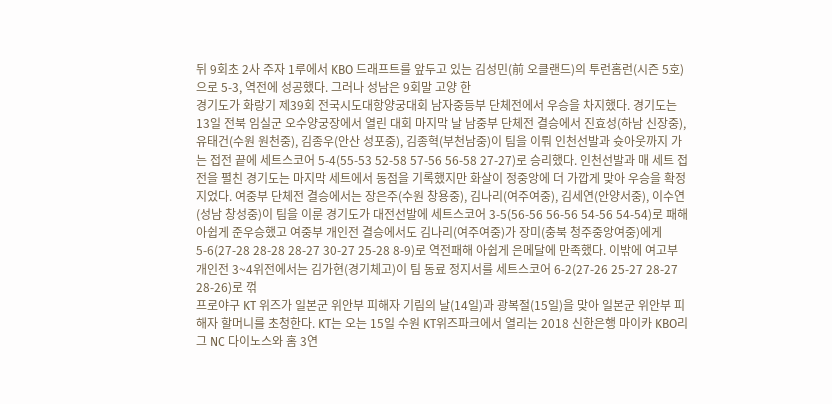뒤 9회초 2사 주자 1루에서 KBO 드래프트를 앞두고 있는 김성민(前 오클랜드)의 투런홈런(시즌 5호)으로 5-3, 역전에 성공했다. 그러나 성남은 9회말 고양 한
경기도가 화랑기 제39회 전국시도대항양궁대회 남자중등부 단체전에서 우승을 차지했다. 경기도는 13일 전북 임실군 오수양궁장에서 열린 대회 마지막 날 남중부 단체전 결승에서 진효성(하남 신장중), 유태건(수원 원천중), 김종우(안산 성포중), 김종혁(부천남중)이 팀을 이뤄 인천선발과 슛아웃까지 가는 접전 끝에 세트스코어 5-4(55-53 52-58 57-56 56-58 27-27)로 승리했다. 인천선발과 매 세트 접전을 펼친 경기도는 마지막 세트에서 동점을 기록했지만 화살이 정중앙에 더 가깝게 맞아 우승을 확정지었다. 여중부 단체전 결승에서는 장은주(수원 창용중), 김나리(여주여중), 김세연(안양서중), 이수연(성남 창성중)이 팀을 이룬 경기도가 대전선발에 세트스코어 3-5(56-56 56-56 54-56 54-54)로 패해 아쉽게 준우승했고 여중부 개인전 결승에서도 김나리(여주여중)가 장미(충북 청주중앙여중)에게 5-6(27-28 28-28 28-27 30-27 25-28 8-9)로 역전패해 아쉽게 은메달에 만족했다. 이밖에 여고부 개인전 3~4위전에서는 김가현(경기체고)이 팀 동료 정지서를 세트스코어 6-2(27-26 25-27 28-27 28-26)로 꺾
프로야구 KT 위즈가 일본군 위안부 피해자 기림의 날(14일)과 광복절(15일)을 맞아 일본군 위안부 피해자 할머니를 초청한다. KT는 오는 15일 수원 KT위즈파크에서 열리는 2018 신한은행 마이카 KBO리그 NC 다이노스와 홈 3연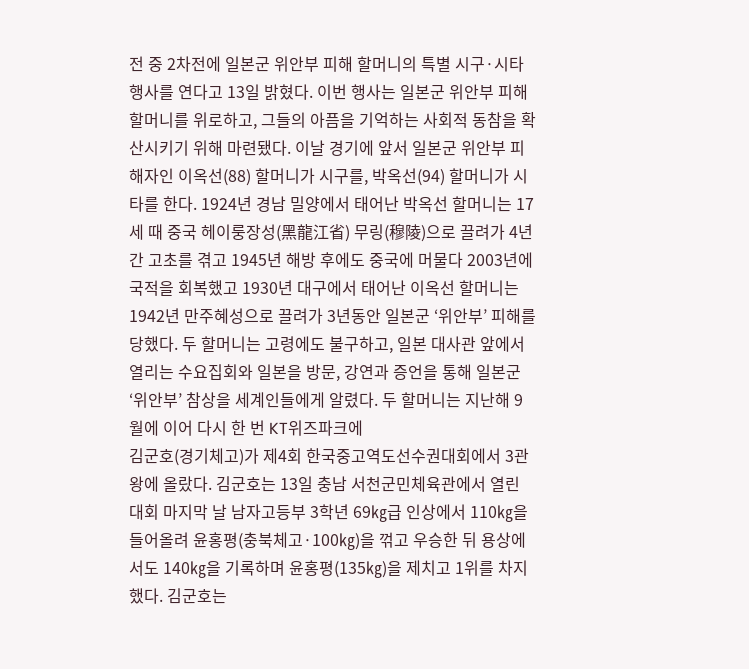전 중 2차전에 일본군 위안부 피해 할머니의 특별 시구·시타 행사를 연다고 13일 밝혔다. 이번 행사는 일본군 위안부 피해 할머니를 위로하고, 그들의 아픔을 기억하는 사회적 동참을 확산시키기 위해 마련됐다. 이날 경기에 앞서 일본군 위안부 피해자인 이옥선(88) 할머니가 시구를, 박옥선(94) 할머니가 시타를 한다. 1924년 경남 밀양에서 태어난 박옥선 할머니는 17세 때 중국 헤이룽장성(黑龍江省) 무링(穆陵)으로 끌려가 4년간 고초를 겪고 1945년 해방 후에도 중국에 머물다 2003년에 국적을 회복했고 1930년 대구에서 태어난 이옥선 할머니는 1942년 만주혜성으로 끌려가 3년동안 일본군 ‘위안부’ 피해를 당했다. 두 할머니는 고령에도 불구하고, 일본 대사관 앞에서 열리는 수요집회와 일본을 방문, 강연과 증언을 통해 일본군 ‘위안부’ 참상을 세계인들에게 알렸다. 두 할머니는 지난해 9월에 이어 다시 한 번 KT위즈파크에
김군호(경기체고)가 제4회 한국중고역도선수권대회에서 3관왕에 올랐다. 김군호는 13일 충남 서천군민체육관에서 열린 대회 마지막 날 남자고등부 3학년 69㎏급 인상에서 110㎏을 들어올려 윤홍평(충북체고·100㎏)을 꺾고 우승한 뒤 용상에서도 140㎏을 기록하며 윤홍평(135㎏)을 제치고 1위를 차지했다. 김군호는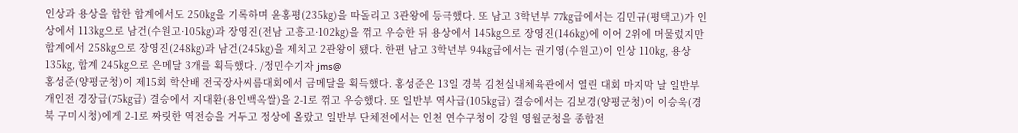인상과 용상을 합한 합계에서도 250㎏을 기록하며 윤홍평(235㎏)을 따돌리고 3관왕에 등극했다. 또 남고 3학년부 77㎏급에서는 김민규(평택고)가 인상에서 113㎏으로 남건(수원고·105㎏)과 장영진(전남 고흥고·102㎏)을 꺾고 우승한 뒤 용상에서 145㎏으로 장영진(146㎏)에 이어 2위에 머물렀지만 합계에서 258㎏으로 장영진(248㎏)과 남건(245㎏)을 제치고 2관왕이 됐다. 한편 남고 3학년부 94㎏급에서는 권기영(수원고)이 인상 110㎏, 용상 135㎏, 합계 245㎏으로 은메달 3개를 획득했다. /정민수기자 jms@
홍성준(양평군청)이 제15회 학산배 전국장사씨름대회에서 금메달을 획득했다. 홍성준은 13일 경북 김천실내체육관에서 열린 대회 마지막 날 일반부 개인전 경장급(75㎏급) 결승에서 지대환(용인백옥쌀)을 2-1로 꺾고 우승했다. 또 일반부 역사급(105㎏급) 결승에서는 김보경(양평군청)이 이승욱(경북 구미시청)에게 2-1로 짜릿한 역전승을 거두고 정상에 올랐고 일반부 단체전에서는 인천 연수구청이 강원 영월군청을 종합전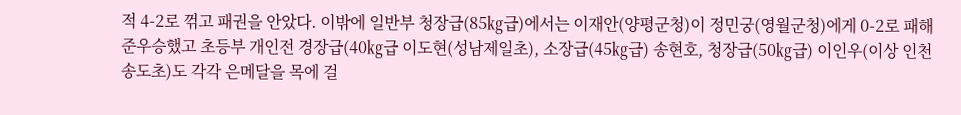적 4-2로 꺾고 패권을 안았다. 이밖에 일반부 청장급(85㎏급)에서는 이재안(양평군청)이 정민궁(영월군청)에게 0-2로 패해 준우승했고 초등부 개인전 경장급(40㎏급 이도현(성남제일초), 소장급(45㎏급) 송현호, 청장급(50㎏급) 이인우(이상 인천 송도초)도 각각 은메달을 목에 걸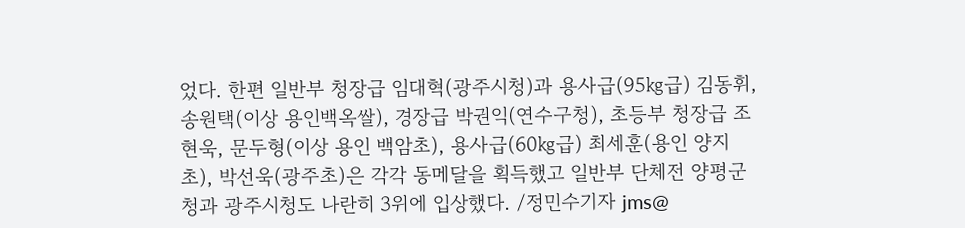었다. 한편 일반부 청장급 임대혁(광주시청)과 용사급(95㎏급) 김동휘, 송원택(이상 용인백옥쌀), 경장급 박권익(연수구청), 초등부 청장급 조현욱, 문두형(이상 용인 백암초), 용사급(60㎏급) 최세훈(용인 양지초), 박선욱(광주초)은 각각 동메달을 획득했고 일반부 단체전 양평군청과 광주시청도 나란히 3위에 입상했다. /정민수기자 jms@